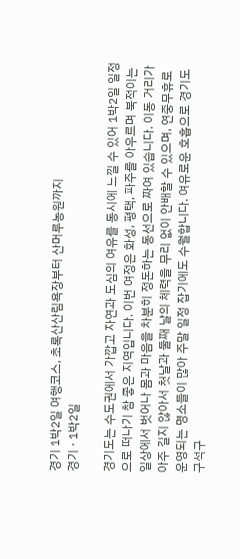경기 1박2일 여행코스, 초록산산림욕장부터 산머루농원까지
경기 · 1박2일

경기도는 수도권에서 가깝고 자연과 도심의 여유를 동시에 느낄 수 있어 1박2일 일정으로 떠나기 참 좋은 지역입니다. 이번 여정은 화성, 평택, 파주를 아우르며 북적이는 일상에서 벗어나 몸과 마음을 차분히 정돈하는 동선으로 짜여 있습니다. 이동 거리가 아주 길지 않아서 첫날과 둘째 날의 체력을 무리 없이 안배할 수 있으며, 연중무휴로 운영되는 명소들이 많아 주말 일정 잡기에도 수월합니다. 여유로운 호흡으로 경기도 구석구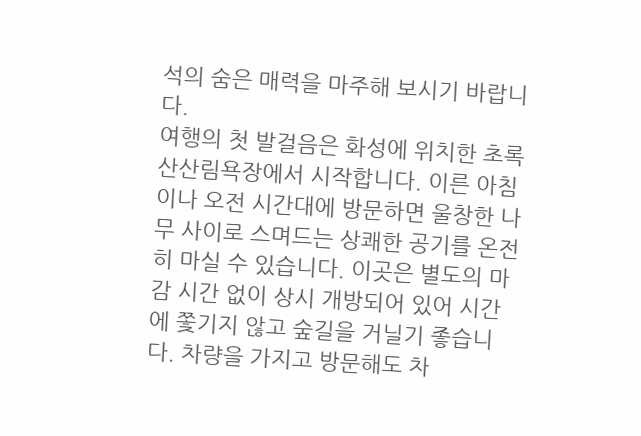석의 숨은 매력을 마주해 보시기 바랍니다.
여행의 첫 발걸음은 화성에 위치한 초록산산림욕장에서 시작합니다. 이른 아침이나 오전 시간대에 방문하면 울창한 나무 사이로 스며드는 상쾌한 공기를 온전히 마실 수 있습니다. 이곳은 별도의 마감 시간 없이 상시 개방되어 있어 시간에 쫓기지 않고 숲길을 거닐기 좋습니다. 차량을 가지고 방문해도 차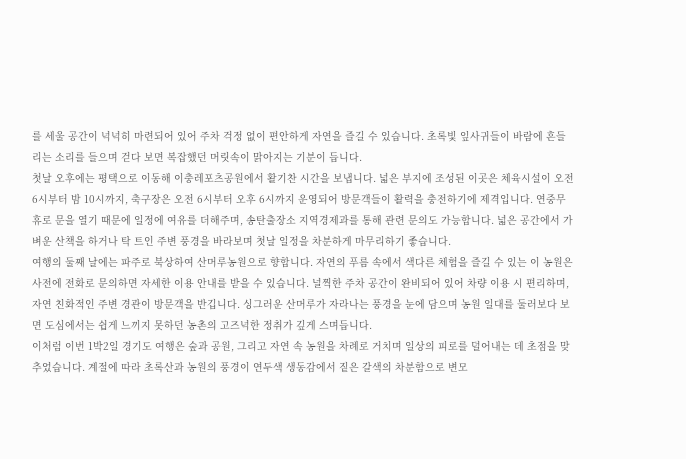를 세울 공간이 넉넉히 마련되어 있어 주차 걱정 없이 편안하게 자연을 즐길 수 있습니다. 초록빛 잎사귀들이 바람에 흔들리는 소리를 들으며 걷다 보면 복잡했던 머릿속이 맑아지는 기분이 듭니다.
첫날 오후에는 평택으로 이동해 이충레포츠공원에서 활기찬 시간을 보냅니다. 넓은 부지에 조성된 이곳은 체육시설이 오전 6시부터 밤 10시까지, 축구장은 오전 6시부터 오후 6시까지 운영되어 방문객들이 활력을 충전하기에 제격입니다. 연중무휴로 문을 열기 때문에 일정에 여유를 더해주며, 송탄출장소 지역경제과를 통해 관련 문의도 가능합니다. 넓은 공간에서 가벼운 산책을 하거나 탁 트인 주변 풍경을 바라보며 첫날 일정을 차분하게 마무리하기 좋습니다.
여행의 둘째 날에는 파주로 북상하여 산머루농원으로 향합니다. 자연의 푸름 속에서 색다른 체험을 즐길 수 있는 이 농원은 사전에 전화로 문의하면 자세한 이용 안내를 받을 수 있습니다. 널찍한 주차 공간이 완비되어 있어 차량 이용 시 편리하며, 자연 친화적인 주변 경관이 방문객을 반깁니다. 싱그러운 산머루가 자라나는 풍경을 눈에 담으며 농원 일대를 둘러보다 보면 도심에서는 쉽게 느끼지 못하던 농촌의 고즈넉한 정취가 깊게 스며듭니다.
이처럼 이번 1박2일 경기도 여행은 숲과 공원, 그리고 자연 속 농원을 차례로 거치며 일상의 피로를 덜어내는 데 초점을 맞추었습니다. 계절에 따라 초록산과 농원의 풍경이 연두색 생동감에서 짙은 갈색의 차분함으로 변모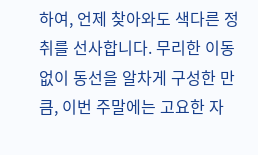하여, 언제 찾아와도 색다른 정취를 선사합니다. 무리한 이동 없이 동선을 알차게 구성한 만큼, 이번 주말에는 고요한 자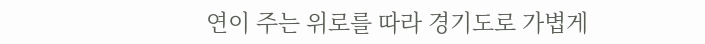연이 주는 위로를 따라 경기도로 가볍게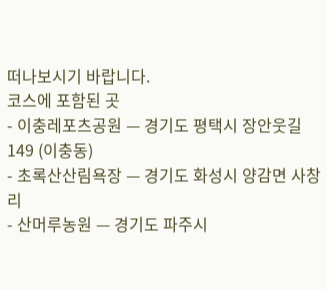떠나보시기 바랍니다.
코스에 포함된 곳
- 이충레포츠공원 — 경기도 평택시 장안웃길 149 (이충동)
- 초록산산림욕장 — 경기도 화성시 양감면 사창리
- 산머루농원 — 경기도 파주시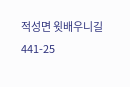적성면 윗배우니길 441-25